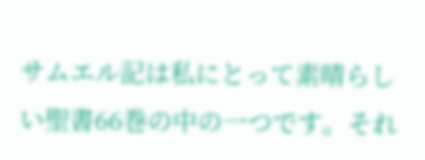サムエル記は私にとって素晴らしい聖書66巻の中の一つです。それ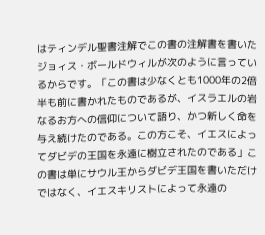はティンデル聖書注解でこの書の注解書を書いたジョィス・ボールドウィルが次のように言っているからです。「この書は少なくとも1000年の2倍半も前に書かれたものであるが、イスラエルの岩なるお方への信仰について語り、かつ新しく命を与え続けたのである。この方こそ、イエスによってダビデの王国を永遠に樹立されたのである」この書は単にサウル王からダビデ王国を書いただけではなく、イエスキリストによって永遠の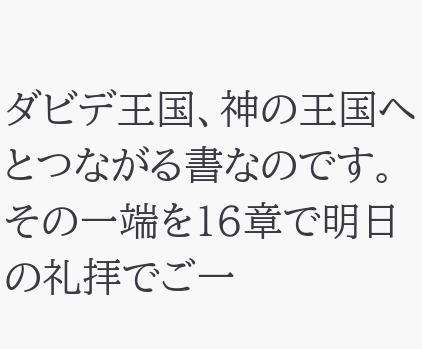ダビデ王国、神の王国へとつながる書なのです。その一端を16章で明日の礼拝でご一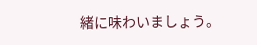緒に味わいましょう。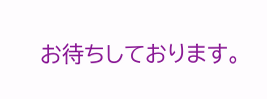お待ちしております。